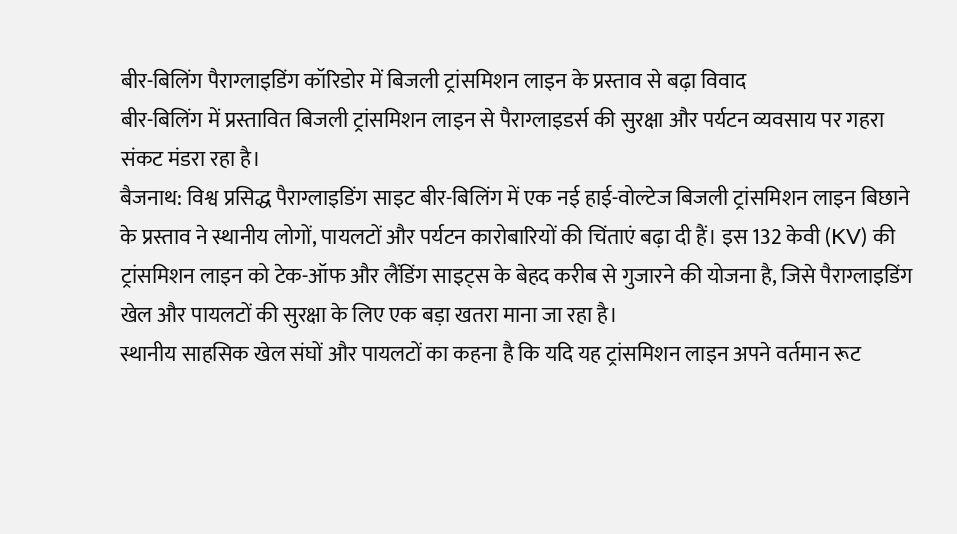बीर-बिलिंग पैराग्लाइडिंग कॉरिडोर में बिजली ट्रांसमिशन लाइन के प्रस्ताव से बढ़ा विवाद
बीर-बिलिंग में प्रस्तावित बिजली ट्रांसमिशन लाइन से पैराग्लाइडर्स की सुरक्षा और पर्यटन व्यवसाय पर गहरा संकट मंडरा रहा है।
बैजनाथ: विश्व प्रसिद्ध पैराग्लाइडिंग साइट बीर-बिलिंग में एक नई हाई-वोल्टेज बिजली ट्रांसमिशन लाइन बिछाने के प्रस्ताव ने स्थानीय लोगों, पायलटों और पर्यटन कारोबारियों की चिंताएं बढ़ा दी हैं। इस 132 केवी (KV) की ट्रांसमिशन लाइन को टेक-ऑफ और लैंडिंग साइट्स के बेहद करीब से गुजारने की योजना है, जिसे पैराग्लाइडिंग खेल और पायलटों की सुरक्षा के लिए एक बड़ा खतरा माना जा रहा है।
स्थानीय साहसिक खेल संघों और पायलटों का कहना है कि यदि यह ट्रांसमिशन लाइन अपने वर्तमान रूट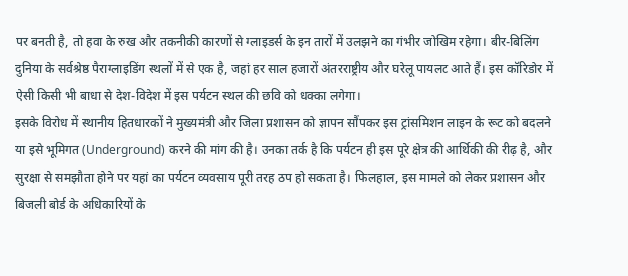पर बनती है, तो हवा के रुख और तकनीकी कारणों से ग्लाइडर्स के इन तारों में उलझने का गंभीर जोखिम रहेगा। बीर-बिलिंग दुनिया के सर्वश्रेष्ठ पैराग्लाइडिंग स्थलों में से एक है, जहां हर साल हजारों अंतरराष्ट्रीय और घरेलू पायलट आते हैं। इस कॉरिडोर में ऐसी किसी भी बाधा से देश-विदेश में इस पर्यटन स्थल की छवि को धक्का लगेगा।
इसके विरोध में स्थानीय हितधारकों ने मुख्यमंत्री और जिला प्रशासन को ज्ञापन सौंपकर इस ट्रांसमिशन लाइन के रूट को बदलने या इसे भूमिगत (Underground) करने की मांग की है। उनका तर्क है कि पर्यटन ही इस पूरे क्षेत्र की आर्थिकी की रीढ़ है, और सुरक्षा से समझौता होने पर यहां का पर्यटन व्यवसाय पूरी तरह ठप हो सकता है। फिलहाल, इस मामले को लेकर प्रशासन और बिजली बोर्ड के अधिकारियों के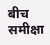बीच समीक्षा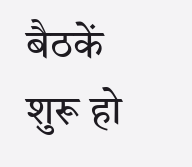बैठकें शुरू हो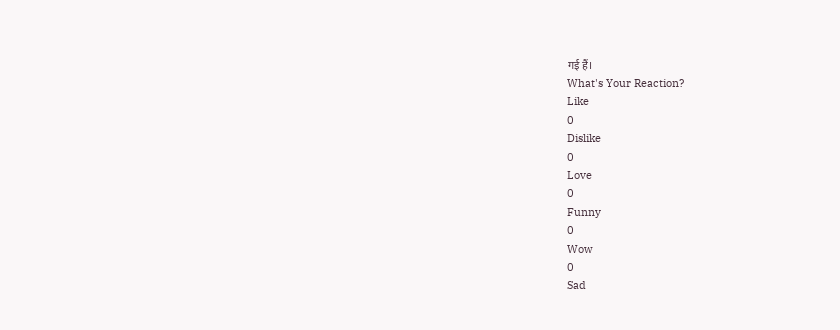गई हैं।
What's Your Reaction?
Like
0
Dislike
0
Love
0
Funny
0
Wow
0
Sad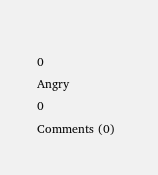0
Angry
0
Comments (0)